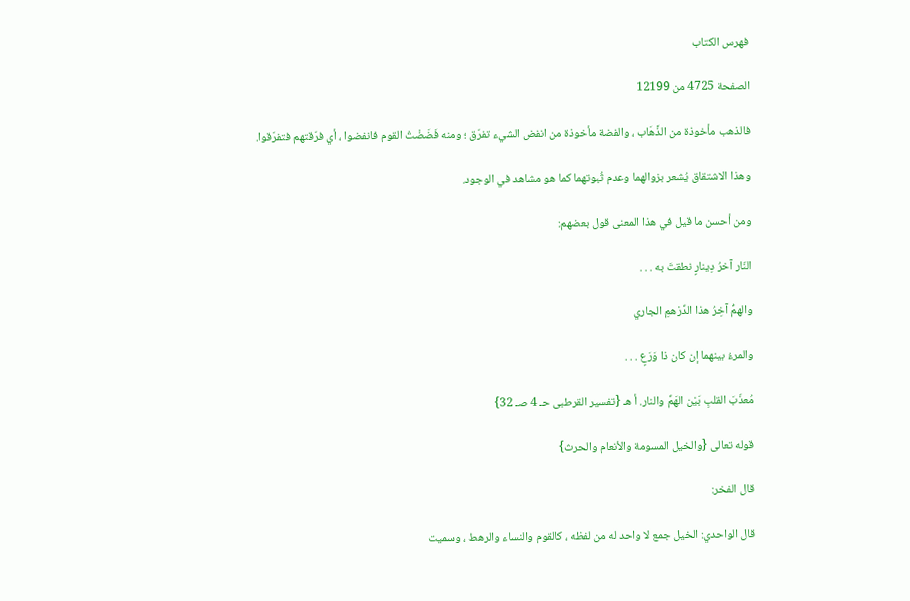فهرس الكتاب

الصفحة 4725 من 12199

فالذهب مأخوذة من الذَّهَاب ، والفضة مأخوذة من انفض الشيء تفرّق ؛ ومنه فَضَضْتُ القوم فانفضوا ، أي فرّقتهم فتفرّقوا.

وهذا الاشتقاق يُشعر بزوالهما وعدم ثُبوتهما كما هو مشاهد في الوجود.

ومن أحسن ما قيل في هذا المعنى قول بعضهم:

النّار آخرُ دِينارٍ نطقتَ به . . .

والهمُّ آخِرُ هذا الدِّرْهمِ الجاري

والمرءُ بينهما إن كان ذا وَرَعٍ . . .

مُعذّبَ القلبِ بَيْن الهَمِّ والنار. أ هـ {تفسير القرطبى حـ 4 صـ 32}

قوله تعالى {والخيل المسومة والأنعام والحرث}

قال الفخر:

قال الواحدي: الخيل جمع لا واحد له من لفظه ، كالقوم والنساء والرهط ، وسميت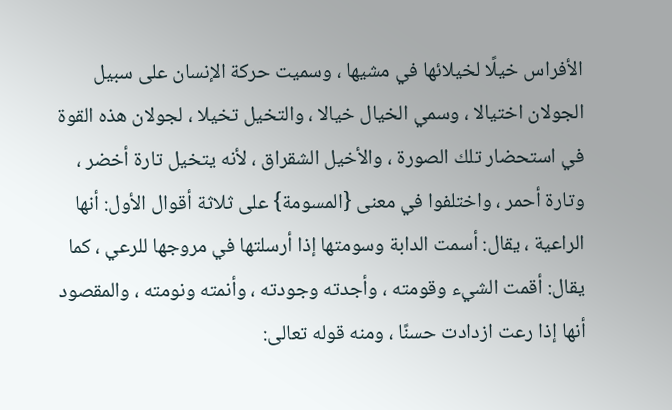الأفراس خيلًا لخيلائها في مشيها ، وسميت حركة الإنسان على سبيل الجولان اختيالا ، وسمي الخيال خيالا ، والتخيل تخيلا ، لجولان هذه القوة في استحضار تلك الصورة ، والأخيل الشقراق ، لأنه يتخيل تارة أخضر ، وتارة أحمر ، واختلفوا في معنى {المسومة} على ثلاثة أقوال الأول: أنها الراعية ، يقال: أسمت الدابة وسومتها إذا أرسلتها في مروجها للرعي ، كما يقال: أقمت الشيء وقومته ، وأجدته وجودته ، وأنمته ونومته ، والمقصود أنها إذا رعت ازدادت حسنًا ، ومنه قوله تعالى: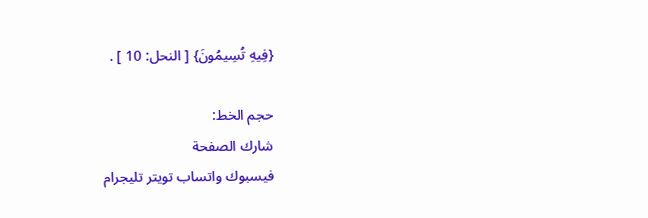{فِيهِ تُسِيمُونَ} [ النحل: 10 ] .

حجم الخط:
شارك الصفحة
فيسبوك واتساب تويتر تليجرام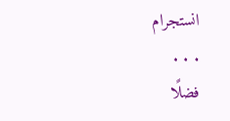انستجرام
. . .
فضلًا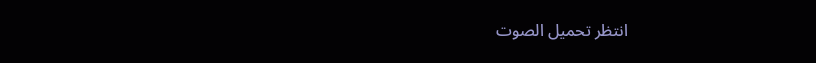انتظر تحميل الصوت